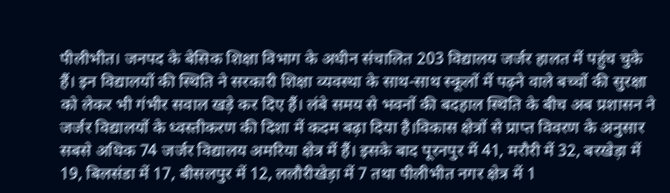पीलीभीत। जनपद के बेसिक शिक्षा विभाग के अधीन संचालित 203 विद्यालय जर्जर हालत में पहुंच चुके हैं। इन विद्यालयों की स्थिति ने सरकारी शिक्षा व्यवस्था के साथ-साथ स्कूलों में पढ़ने वाले बच्चों की सुरक्षा को लेकर भी गंभीर सवाल खड़े कर दिए हैं। लंबे समय से भवनों की बदहाल स्थिति के बीच अब प्रशासन ने जर्जर विद्यालयों के ध्वस्तीकरण की दिशा में कदम बढ़ा दिया है।विकास क्षेत्रों से प्राप्त विवरण के अनुसार सबसे अधिक 74 जर्जर विद्यालय अमरिया क्षेत्र में हैं। इसके बाद पूरनपुर में 41, मरौरी में 32, बरखेड़ा में 19, बिलसंडा में 17, बीसलपुर में 12, ललौरीखेड़ा में 7 तथा पीलीभीत नगर क्षेत्र में 1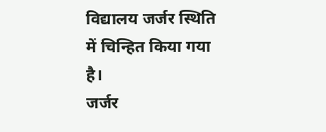विद्यालय जर्जर स्थिति में चिन्हित किया गया है।
जर्जर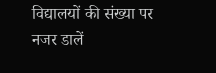विद्यालयों की संख्या पर नजर डालें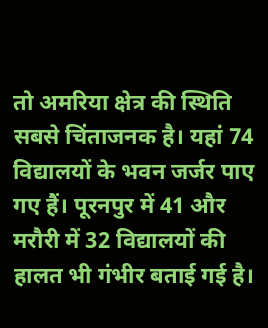तो अमरिया क्षेत्र की स्थिति सबसे चिंताजनक है। यहां 74 विद्यालयों के भवन जर्जर पाए गए हैं। पूरनपुर में 41 और मरौरी में 32 विद्यालयों की हालत भी गंभीर बताई गई है।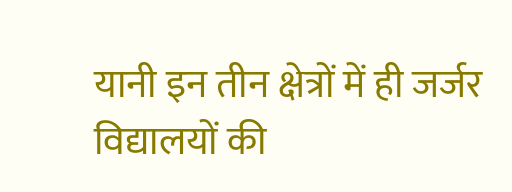यानी इन तीन क्षेत्रों में ही जर्जर विद्यालयों की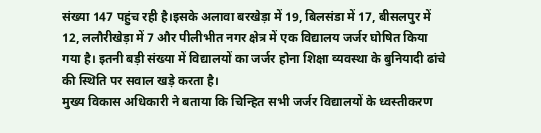संख्या 147 पहुंच रही है।इसके अलावा बरखेड़ा में 19, बिलसंडा में 17, बीसलपुर में 12, ललौरीखेड़ा में 7 और पीलीभीत नगर क्षेत्र में एक विद्यालय जर्जर घोषित किया गया है। इतनी बड़ी संख्या में विद्यालयों का जर्जर होना शिक्षा व्यवस्था के बुनियादी ढांचे की स्थिति पर सवाल खड़े करता है।
मुख्य विकास अधिकारी ने बताया कि चिन्हित सभी जर्जर विद्यालयों के ध्वस्तीकरण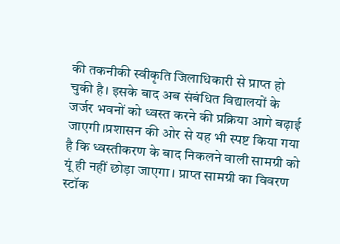की तकनीकी स्वीकृति जिलाधिकारी से प्राप्त हो चुकी है। इसके बाद अब संबंधित विद्यालयों के जर्जर भवनों को ध्वस्त करने की प्रक्रिया आगे बढ़ाई जाएगी।प्रशासन की ओर से यह भी स्पष्ट किया गया है कि ध्वस्तीकरण के बाद निकलने वाली सामग्री को यूं ही नहीं छोड़ा जाएगा। प्राप्त सामग्री का विवरण स्टॉक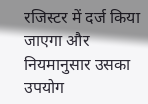रजिस्टर में दर्ज किया जाएगा और नियमानुसार उसका उपयोग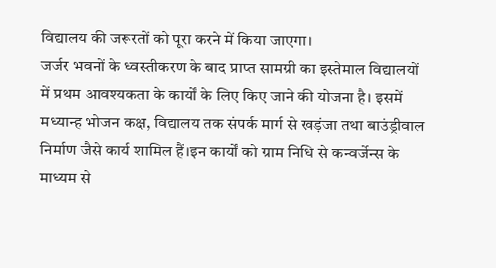विद्यालय की जरूरतों को पूरा करने में किया जाएगा।
जर्जर भवनों के ध्वस्तीकरण के बाद प्राप्त सामग्री का इस्तेमाल विद्यालयों में प्रथम आवश्यकता के कार्यों के लिए किए जाने की योजना है। इसमें मध्यान्ह भोजन कक्ष, विद्यालय तक संपर्क मार्ग से खड़ंजा तथा बाउंड्रीवाल निर्माण जैसे कार्य शामिल हैं।इन कार्यों को ग्राम निधि से कन्वर्जेन्स के माध्यम से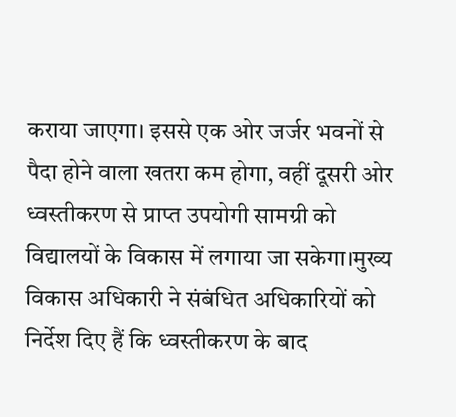कराया जाएगा। इससे एक ओर जर्जर भवनों से पैदा होने वाला खतरा कम होगा, वहीं दूसरी ओर ध्वस्तीकरण से प्राप्त उपयोगी सामग्री को विद्यालयों के विकास में लगाया जा सकेगा।मुख्य विकास अधिकारी ने संबंधित अधिकारियों को निर्देश दिए हैं कि ध्वस्तीकरण के बाद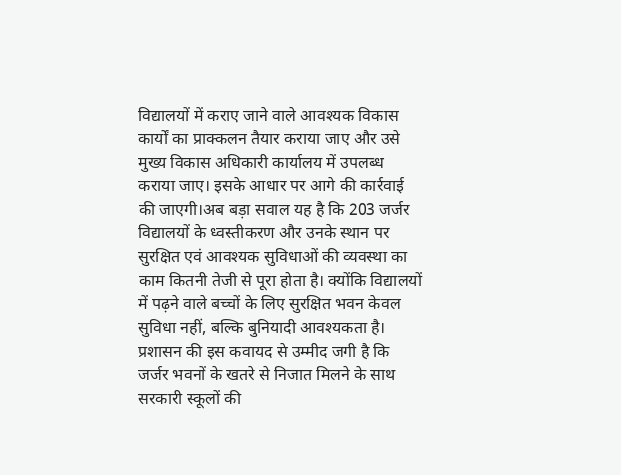विद्यालयों में कराए जाने वाले आवश्यक विकास कार्यों का प्राक्कलन तैयार कराया जाए और उसे मुख्य विकास अधिकारी कार्यालय में उपलब्ध कराया जाए। इसके आधार पर आगे की कार्रवाई की जाएगी।अब बड़ा सवाल यह है कि 203 जर्जर विद्यालयों के ध्वस्तीकरण और उनके स्थान पर सुरक्षित एवं आवश्यक सुविधाओं की व्यवस्था का काम कितनी तेजी से पूरा होता है। क्योंकि विद्यालयों में पढ़ने वाले बच्चों के लिए सुरक्षित भवन केवल सुविधा नहीं, बल्कि बुनियादी आवश्यकता है। प्रशासन की इस कवायद से उम्मीद जगी है कि जर्जर भवनों के खतरे से निजात मिलने के साथ सरकारी स्कूलों की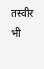तस्वीर भी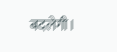बदलेगी।